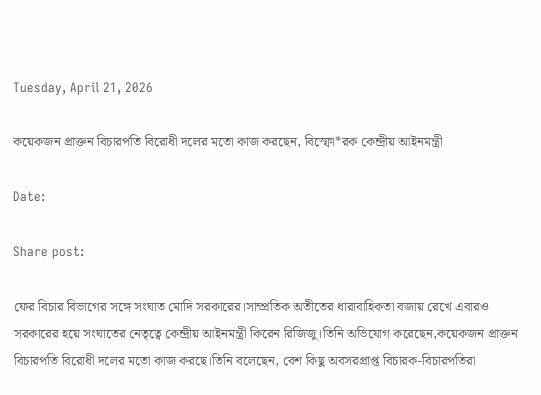Tuesday, April 21, 2026

কয়েকজন প্রাক্তন বিচারপতি বিরোধী দলের মতো কাজ করছেন, বিস্ফো*রক কেন্দ্রীয় আইনমন্ত্রী

Date:

Share post:

ফের বিচার বিভাগের সঙ্গে সংঘাত মোদি সরকারের।সাম্প্রতিক অতীতের ধারাবাহিকতা বজায় রেখে এবারও সরকারের হয়ে সংঘাতের নেতৃত্বে কেন্দ্রীয় আইনমন্ত্রী কিরেন রিজিজু।তিনি অভিযোগ করেছেন,কয়েকজন প্রাক্তন বিচারপতি বিরোধী দলের মতো কাজ করছে।তিনি বলেছেন, বেশ কিছু অবসরপ্রাপ্ত বিচারক-বিচারপতিরা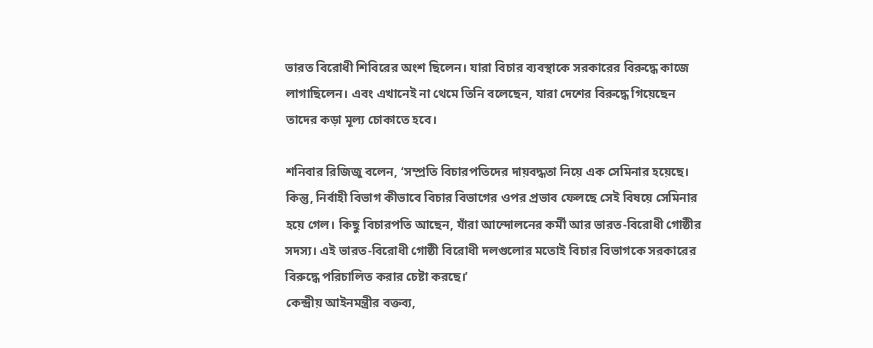ভারত বিরোধী শিবিরের অংশ ছিলেন। যারা বিচার ব্যবস্থাকে সরকারের বিরুদ্ধে কাজে লাগাছিলেন। এবং এখানেই না থেমে তিনি বলেছেন, যারা দেশের বিরুদ্ধে গিয়েছেন তাদের কড়া মূল্য চোকাতে হবে।

শনিবার রিজিজু বলেন, ‘সম্প্রতি বিচারপতিদের দায়বদ্ধতা নিয়ে এক সেমিনার হয়েছে। কিন্তু, নির্বাহী বিভাগ কীভাবে বিচার বিভাগের ওপর প্রভাব ফেলছে সেই বিষয়ে সেমিনার হয়ে গেল। কিছু বিচারপতি আছেন, যাঁরা আন্দোলনের কর্মী আর ভারত-বিরোধী গোষ্ঠীর সদস্য। এই ভারত-বিরোধী গোষ্ঠী বিরোধী দলগুলোর মতোই বিচার বিভাগকে সরকারের বিরুদ্ধে পরিচালিত করার চেষ্টা করছে।’
কেন্দ্রীয় আইনমন্ত্রীর বক্তব্য,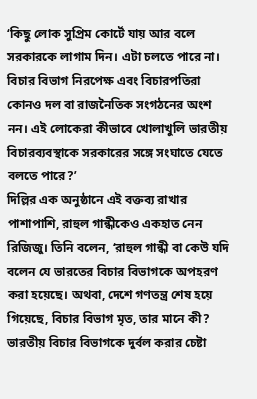‘কিছু লোক সুপ্রিম কোর্টে যায় আর বলে সরকারকে লাগাম দিন। এটা চলতে পারে না। বিচার বিভাগ নিরপেক্ষ এবং বিচারপতিরা কোনও দল বা রাজনৈতিক সংগঠনের অংশ নন। এই লোকেরা কীভাবে খোলাখুলি ভারতীয় বিচারব্যবস্থাকে সরকারের সঙ্গে সংঘাতে যেতে বলতে পারে?’
দিল্লির এক অনুষ্ঠানে এই বক্তব্য রাখার পাশাপাশি, রাহুল গান্ধীকেও একহাত নেন রিজিজু। তিনি বলেন, ‘রাহুল গান্ধী বা কেউ যদি বলেন যে ভারতের বিচার বিভাগকে অপহরণ করা হয়েছে। অথবা, দেশে গণতন্ত্র শেষ হয়ে গিয়েছে, বিচার বিভাগ মৃত, তার মানে কী? ভারতীয় বিচার বিভাগকে দুর্বল করার চেষ্টা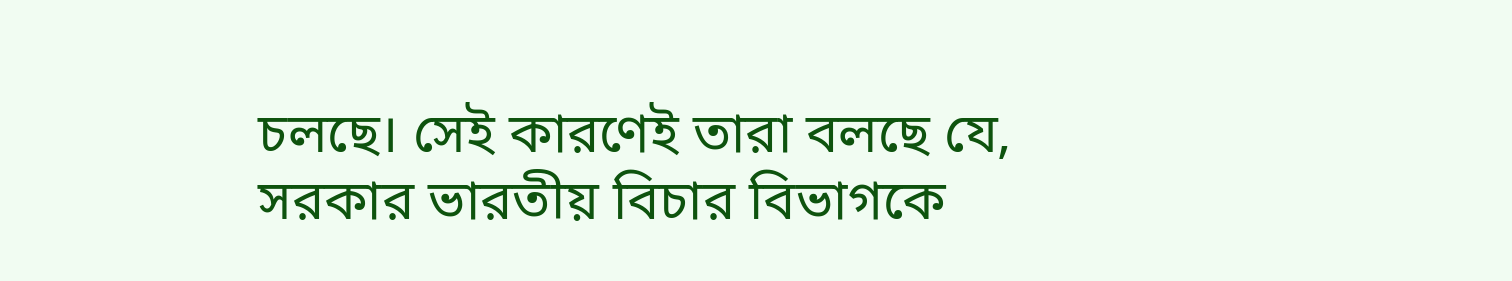চলছে। সেই কারণেই তারা বলছে যে, সরকার ভারতীয় বিচার বিভাগকে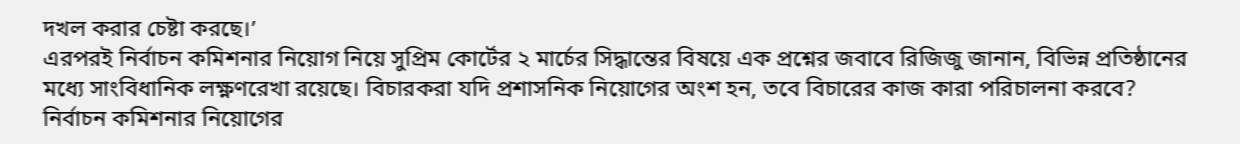দখল করার চেষ্টা করছে।’
এরপরই নির্বাচন কমিশনার নিয়োগ নিয়ে সুপ্রিম কোর্টের ২ মার্চের সিদ্ধান্তের বিষয়ে এক প্রশ্নের জবাবে রিজিজু জানান, বিভিন্ন প্রতিষ্ঠানের মধ্যে সাংবিধানিক লক্ষ্ণণরেখা রয়েছে। বিচারকরা যদি প্রশাসনিক নিয়োগের অংশ হন, তবে বিচারের কাজ কারা পরিচালনা করবে? নির্বাচন কমিশনার নিয়োগের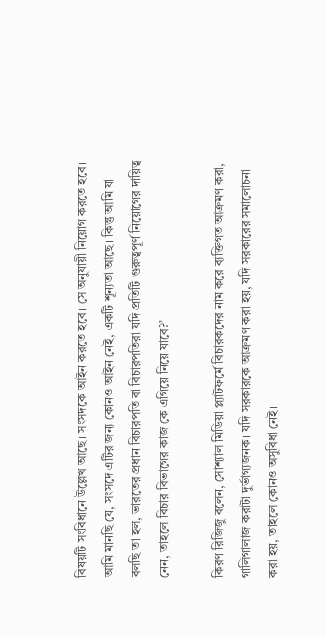বিষয়টি সংবিধানে উল্লেখ আছে। সংসদকে আইন করতে হবে। সে অনুযায়ী নিয়োগ করতে হবে। আমি মানছি যে, সংসদে এটির জন্য কোনও আইন নেই, একটি শূন্যতা আছে। কিন্তু আমি যা বলছি তা হল, ভারতের প্রধান বিচারপতি বা বিচারপতিরা যদি প্রতিটি গুরুত্বপূর্ণ নিয়োগের দায়িত্ব নেন, তাহলে বিচার বিভাগের কাজ কে এগিয়ে নিয়ে যাবে?’

কিরণ রিজিজু বলেন, সোশ্যাল মিডিয়া প্ল্যাটফর্মে বিচারকদের নাম করে ব্যক্তিগত আক্রমণ করা, গালিগালাজ করাটা দুর্ভাগ্যজনক। যদি সরকারকে আক্রমণ করা হয়, যদি সরকারের সমালোচনা করা হয়, তাহলে কোনও অসুবিধা নেই।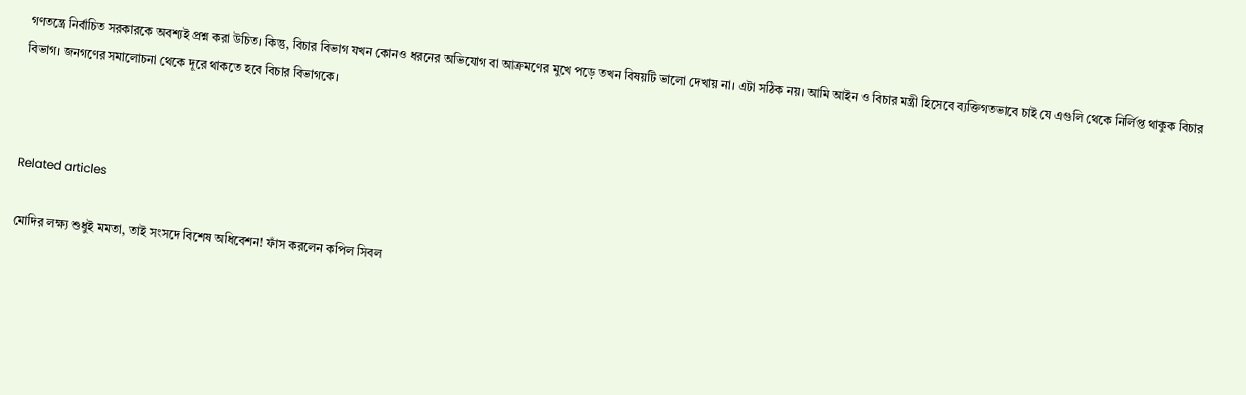গণতন্ত্রে নির্বাচিত সরকারকে অবশ্যই প্রশ্ন করা উচিত। কিন্তু, বিচার বিভাগ যখন কোনও ধরনের অভিযোগ বা আক্রমণের মুখে পড়ে তখন বিষয়টি ভালো দেখায় না। এটা সঠিক নয়। আমি আইন ও বিচার মন্ত্রী হিসেবে ব্যক্তিগতভাবে চাই যে এগুলি থেকে নির্লিপ্ত থাকুক বিচার বিভাগ। জনগণের সমালোচনা থেকে দূরে থাকতে হবে বিচার বিভাগকে।



Related articles

মোদির লক্ষ্য শুধুই মমতা, তাই সংসদে বিশেষ অধিবেশন! ফাঁস করলেন কপিল সিবল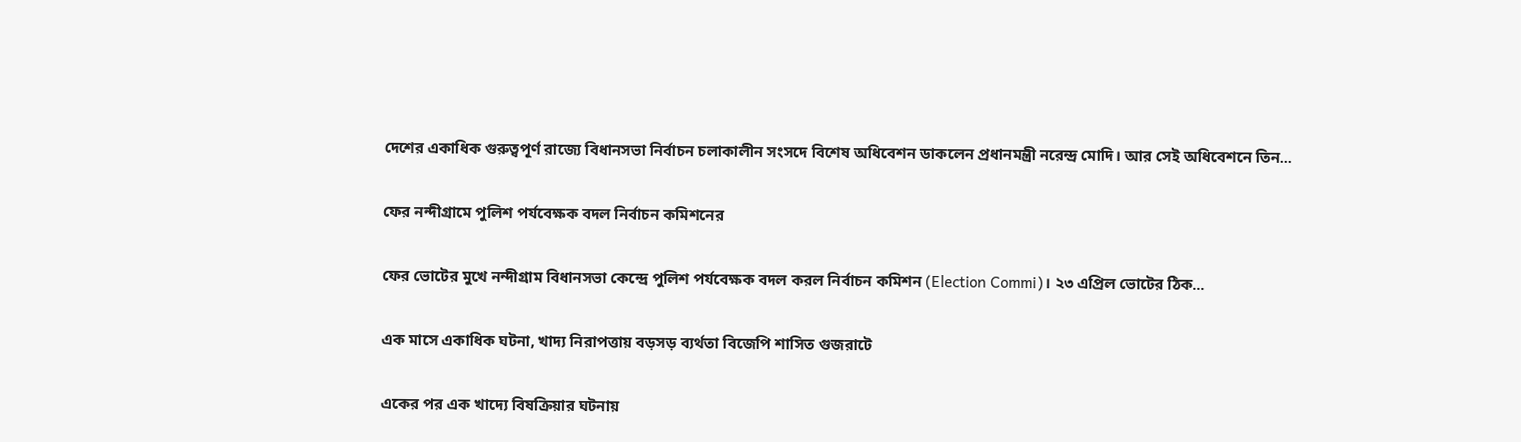দেশের একাধিক গুরুত্বপূর্ণ রাজ্যে বিধানসভা নির্বাচন চলাকালীন সংসদে বিশেষ অধিবেশন ডাকলেন প্রধানমন্ত্রী নরেন্দ্র মোদি। আর সেই অধিবেশনে তিন...

ফের নন্দীগ্রামে পুলিশ পর্যবেক্ষক বদল নির্বাচন কমিশনের

ফের ভোটের মুখে নন্দীগ্রাম বিধানসভা কেন্দ্রে পুলিশ পর্যবেক্ষক বদল করল নির্বাচন কমিশন (Election Commi)। ২৩ এপ্রিল ভোটের ঠিক...

এক মাসে একাধিক ঘটনা, খাদ্য নিরাপত্তায় বড়সড় ব্যর্থতা বিজেপি শাসিত গুজরাটে‌

একের পর এক খাদ্যে বিষক্রিয়ার ঘটনায়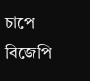চাপে বিজেপি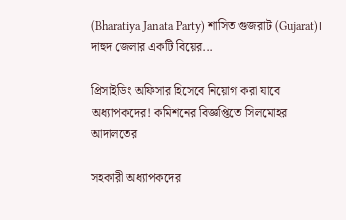(Bharatiya Janata Party) শাসিত গুজরাট (Gujarat)। দাহুদ জেলার একটি বিয়ের...

প্রিসাইডিং অফিসার হিসেবে নিয়োগ করা যাবে অধ্যাপকদের! কমিশনের বিজ্ঞপ্তিতে সিলমোহর আদালতের

সহকারী অধ্যাপকদের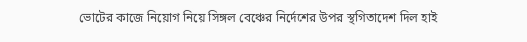ভোটের কাজে নিয়োগ নিয়ে সিঙ্গল বেঞ্চের নির্দেশের উপর স্থগিতাদেশ দিল হাই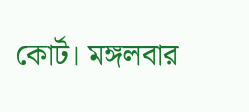কোর্ট। মঙ্গলবার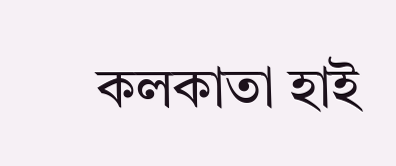কলকাতা হাই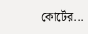কোর্টের...